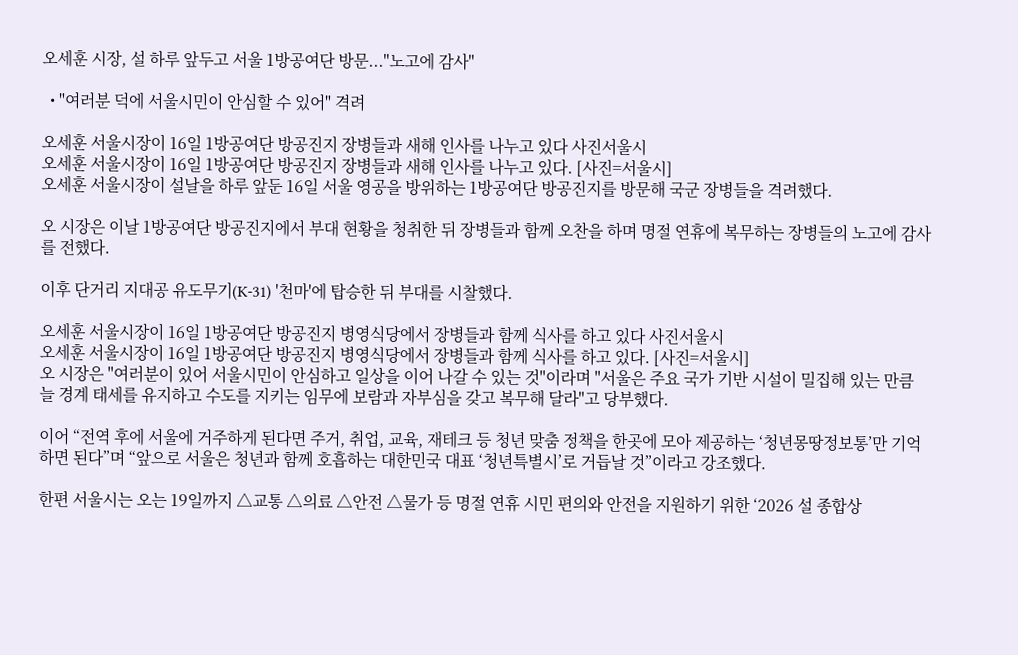오세훈 시장, 설 하루 앞두고 서울 1방공여단 방문..."노고에 감사"

  • "여러분 덕에 서울시민이 안심할 수 있어" 격려

오세훈 서울시장이 16일 1방공여단 방공진지 장병들과 새해 인사를 나누고 있다 사진서울시
오세훈 서울시장이 16일 1방공여단 방공진지 장병들과 새해 인사를 나누고 있다. [사진=서울시]
오세훈 서울시장이 설날을 하루 앞둔 16일 서울 영공을 방위하는 1방공여단 방공진지를 방문해 국군 장병들을 격려했다.

오 시장은 이날 1방공여단 방공진지에서 부대 현황을 청취한 뒤 장병들과 함께 오찬을 하며 명절 연휴에 복무하는 장병들의 노고에 감사를 전했다.

이후 단거리 지대공 유도무기(K-31) '천마'에 탑승한 뒤 부대를 시찰했다.

오세훈 서울시장이 16일 1방공여단 방공진지 병영식당에서 장병들과 함께 식사를 하고 있다 사진서울시
오세훈 서울시장이 16일 1방공여단 방공진지 병영식당에서 장병들과 함께 식사를 하고 있다. [사진=서울시]
오 시장은 "여러분이 있어 서울시민이 안심하고 일상을 이어 나갈 수 있는 것"이라며 "서울은 주요 국가 기반 시설이 밀집해 있는 만큼 늘 경계 태세를 유지하고 수도를 지키는 임무에 보람과 자부심을 갖고 복무해 달라"고 당부했다.

이어 “전역 후에 서울에 거주하게 된다면 주거, 취업, 교육, 재테크 등 청년 맞춤 정책을 한곳에 모아 제공하는 ‘청년몽땅정보통’만 기억하면 된다”며 “앞으로 서울은 청년과 함께 호흡하는 대한민국 대표 ‘청년특별시’로 거듭날 것”이라고 강조했다.

한편 서울시는 오는 19일까지 △교통 △의료 △안전 △물가 등 명절 연휴 시민 편의와 안전을 지원하기 위한 ‘2026 설 종합상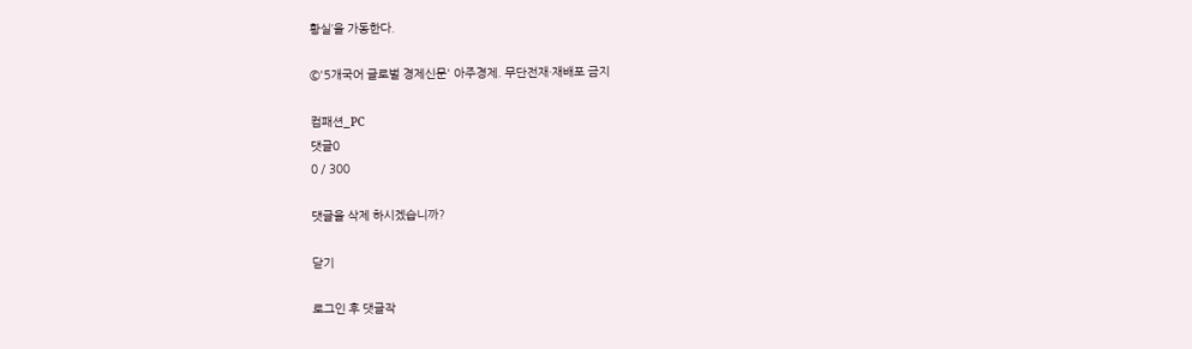황실’을 가동한다.

©'5개국어 글로벌 경제신문' 아주경제. 무단전재·재배포 금지

컴패션_PC
댓글0
0 / 300

댓글을 삭제 하시겠습니까?

닫기

로그인 후 댓글작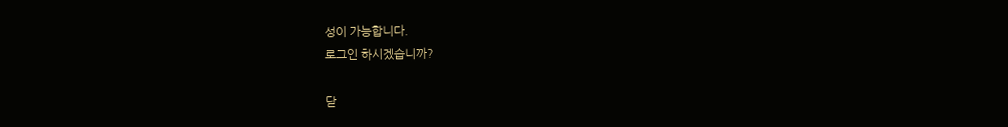성이 가능합니다.
로그인 하시겠습니까?

닫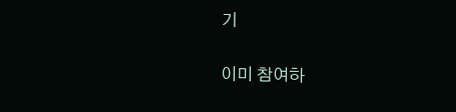기

이미 참여하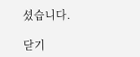셨습니다.

닫기